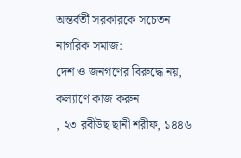অন্তর্বর্তী সরকারকে সচেতন নাগরিক সমাজ:
দেশ ও জনগণের বিরুদ্ধে নয়, কল্যাণে কাজ করুন
, ২৩ রবীউছ ছানী শরীফ, ১৪৪৬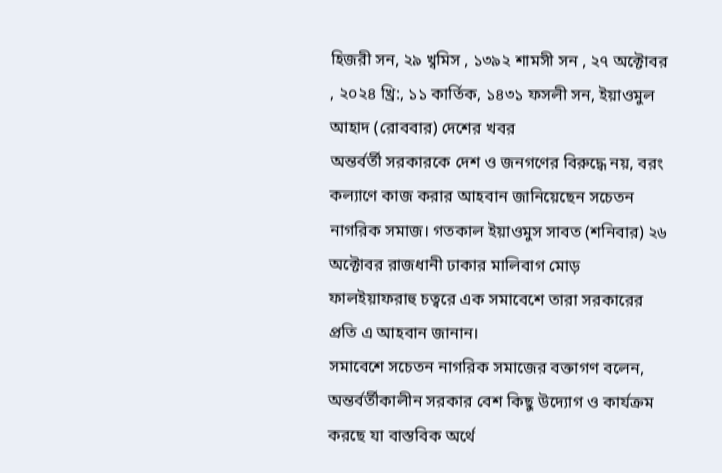হিজরী সন, ২৯ খ্বমিস , ১৩৯২ শামসী সন , ২৭ অক্টোবর , ২০২৪ খ্রি:, ১১ কার্তিক, ১৪৩১ ফসলী সন, ইয়াওমুল আহাদ (রোববার) দেশের খবর
অন্তর্বর্তী সরকারকে দেশ ও জনগণের বিরুদ্ধে নয়, বরং কল্যাণে কাজ করার আহবান জানিয়েছেন সচেতন নাগরিক সমাজ। গতকাল ইয়াওমুস সাবত (শনিবার) ২৬ অক্টোবর রাজধানী ঢাকার মালিবাগ মোড় ফালইয়াফরাহু চত্বরে এক সমাবেশে তারা সরকারের প্রতি এ আহবান জানান।
সমাবেশে সচেতন নাগরিক সমাজের বক্তাগণ বলেন, অন্তর্বর্তীকালীন সরকার বেশ কিছু উদ্যোগ ও কার্যক্রম করছে যা বাস্তবিক অর্থে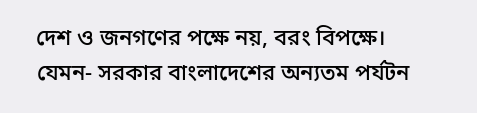দেশ ও জনগণের পক্ষে নয়, বরং বিপক্ষে। যেমন- সরকার বাংলাদেশের অন্যতম পর্যটন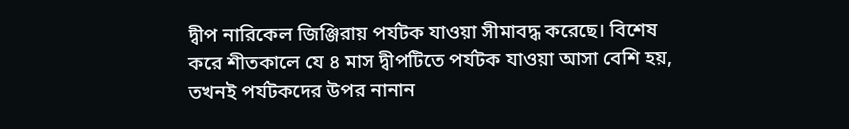দ্বীপ নারিকেল জিঞ্জিরায় পর্যটক যাওয়া সীমাবদ্ধ করেছে। বিশেষ করে শীতকালে যে ৪ মাস দ্বীপটিতে পর্যটক যাওয়া আসা বেশি হয়, তখনই পর্যটকদের উপর নানান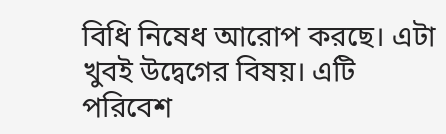বিধি নিষেধ আরোপ করছে। এটা খুবই উদ্বেগের বিষয়। এটি পরিবেশ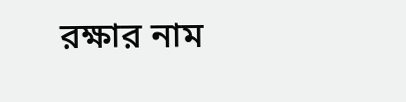রক্ষার নাম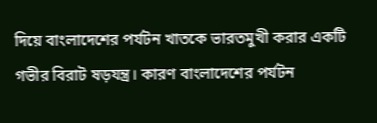দিয়ে বাংলাদেশের পর্যটন খাতকে ভারতমুখী করার একটি গভীর বিরাট ষড়যন্ত্র। কারণ বাংলাদেশের পর্যটন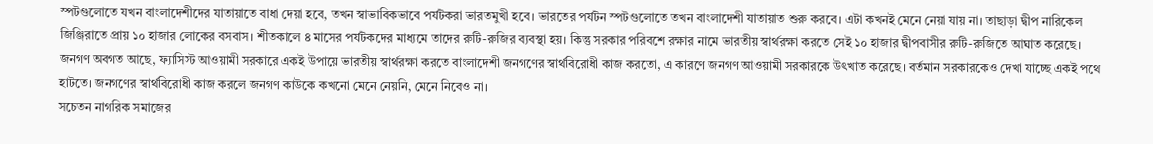স্পটগুলোতে যখন বাংলাদেশীদের যাতায়াতে বাধা দেয়া হবে, তখন স্বাভাবিকভাবে পর্যটকরা ভারতমুখী হবে। ভারতের পর্যটন স্পটগুলোতে তখন বাংলাদেশী যাতায়াত শুরু করবে। এটা কখনই মেনে নেয়া যায় না। তাছাড়া দ্বীপ নারিকেল জিঞ্জিরাতে প্রায় ১০ হাজার লোকের বসবাস। শীতকালে ৪ মাসের পর্যটকদের মাধ্যমে তাদের রুটি-রুজির ব্যবস্থা হয়। কিন্তু সরকার পরিবশে রক্ষার নামে ভারতীয় স্বার্থরক্ষা করতে সেই ১০ হাজার দ্বীপবাসীর রুটি-রুজিতে আঘাত করেছে। জনগণ অবগত আছে, ফ্যাসিস্ট আওয়ামী সরকারে একই উপায়ে ভারতীয় স্বার্থরক্ষা করতে বাংলাদেশী জনগণের স্বার্থবিরোধী কাজ করতো, এ কারণে জনগণ আওয়ামী সরকারকে উৎখাত করেছে। বর্তমান সরকারকেও দেখা যাচ্ছে একই পথে হাটতে। জনগণের স্বার্থবিরোধী কাজ করলে জনগণ কাউকে কখনো মেনে নেয়নি, মেনে নিবেও না।
সচেতন নাগরিক সমাজের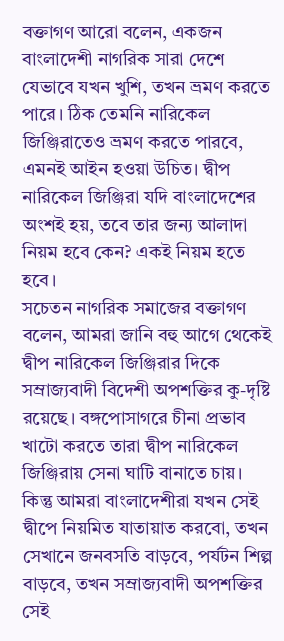বক্তাগণ আরো বলেন, একজন বাংলাদেশী নাগরিক সারা দেশে যেভাবে যখন খুশি, তখন ভ্রমণ করতে পারে। ঠিক তেমনি নারিকেল জিঞ্জিরাতেও ভ্রমণ করতে পারবে, এমনই আইন হওয়া উচিত। দ্বীপ নারিকেল জিঞ্জিরা যদি বাংলাদেশের অংশই হয়, তবে তার জন্য আলাদা নিয়ম হবে কেন? একই নিয়ম হতে হবে।
সচেতন নাগরিক সমাজের বক্তাগণ বলেন, আমরা জানি বহু আগে থেকেই দ্বীপ নারিকেল জিঞ্জিরার দিকে সম্রাজ্যবাদী বিদেশী অপশক্তির কু-দৃষ্টি রয়েছে। বঙ্গপোসাগরে চীনা প্রভাব খাটো করতে তারা দ্বীপ নারিকেল জিঞ্জিরায় সেনা ঘাটি বানাতে চায়। কিন্তু আমরা বাংলাদেশীরা যখন সেই দ্বীপে নিয়মিত যাতায়াত করবো, তখন সেখানে জনবসতি বাড়বে, পর্যটন শিল্প বাড়বে, তখন সম্রাজ্যবাদী অপশক্তির সেই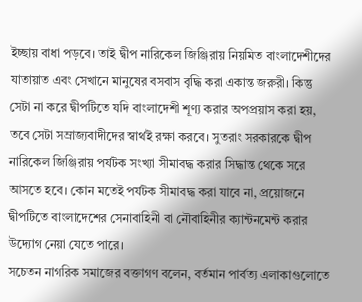ইচ্ছায় বাধা পড়বে। তাই দ্বীপ নারিকেল জিঞ্জিরায় নিয়মিত বাংলাদেশীদের যাতায়াত এবং সেখানে মানুষের বসবাস বৃদ্ধি করা একান্ত জরুরী। কিন্তু সেটা না করে দ্বীপটিতে যদি বাংলাদেশী শূণ্য করার অপপ্রয়াস করা হয়, তবে সেটা সম্রাজ্যবাদীদের স্বার্থই রক্ষা করবে। সুতরাং সরকারকে দ্বীপ নারিকেল জিঞ্জিরায় পর্যটক সংখ্যা সীমাবদ্ধ করার সিদ্ধান্ত থেকে সরে আসতে হবে। কোন মতেই পর্যটক সীমাবদ্ধ করা যাবে না, প্রয়োজনে দ্বীপটিতে বাংলাদেশের সেনাবাহিনী বা নৌবাহিনীর ক্যান্টনমেন্ট করার উদ্যোগ নেয়া যেতে পারে।
সচেতন নাগরিক সমাজের বক্তাগণ বলেন, বর্তমান পার্বত্য এলাকাগুলোতে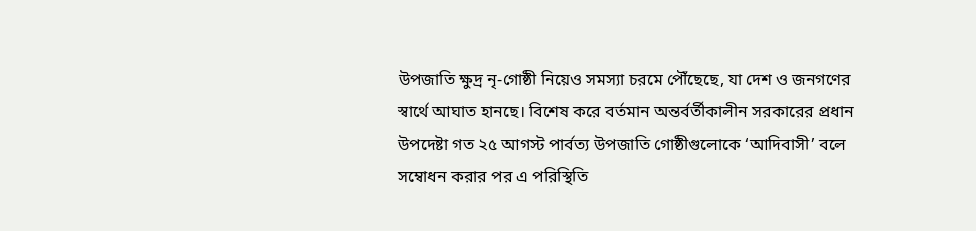উপজাতি ক্ষুদ্র নৃ-গোষ্ঠী নিয়েও সমস্যা চরমে পৌঁছেছে, যা দেশ ও জনগণের স্বার্থে আঘাত হানছে। বিশেষ করে বর্তমান অন্তর্বর্তীকালীন সরকারের প্রধান উপদেষ্টা গত ২৫ আগস্ট পার্বত্য উপজাতি গোষ্ঠীগুলোকে ‘আদিবাসী’ বলে সম্বোধন করার পর এ পরিস্থিতি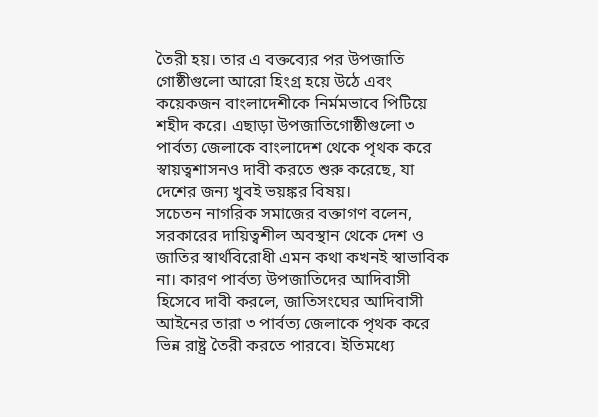তৈরী হয়। তার এ বক্তব্যের পর উপজাতি গোষ্ঠীগুলো আরো হিংগ্র হয়ে উঠে এবং কয়েকজন বাংলাদেশীকে নির্মমভাবে পিটিয়ে শহীদ করে। এছাড়া উপজাতিগোষ্ঠীগুলো ৩ পার্বত্য জেলাকে বাংলাদেশ থেকে পৃথক করে স্বায়ত্বশাসনও দাবী করতে শুরু করেছে, যা দেশের জন্য খুবই ভয়ঙ্কর বিষয়।
সচেতন নাগরিক সমাজের বক্তাগণ বলেন, সরকারের দায়িত্বশীল অবস্থান থেকে দেশ ও জাতির স্বার্থবিরোধী এমন কথা কখনই স্বাভাবিক না। কারণ পার্বত্য উপজাতিদের আদিবাসী হিসেবে দাবী করলে, জাতিসংঘের আদিবাসী আইনের তারা ৩ পার্বত্য জেলাকে পৃথক করে ভিন্ন রাষ্ট্র তৈরী করতে পারবে। ইতিমধ্যে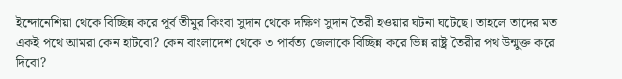ইন্দোনেশিয়া থেকে বিচ্ছিন্ন করে পূর্ব তীমুর কিংবা সুদান থেকে দক্ষিণ সুদান তৈরী হওয়ার ঘটনা ঘটেছে। তাহলে তাদের মত একই পথে আমরা কেন হাটবো? কেন বাংলাদেশ থেকে ৩ পার্বত্য জেলাকে বিচ্ছিন্ন করে ভিন্ন রাষ্ট্র তৈরীর পথ উন্মুক্ত করে দিবো?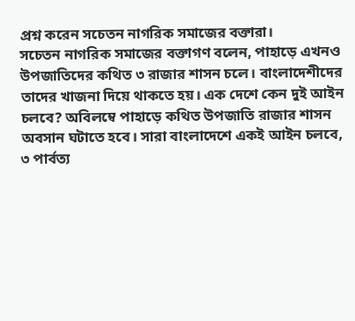প্রশ্ন করেন সচেতন নাগরিক সমাজের বক্তারা।
সচেতন নাগরিক সমাজের বক্তাগণ বলেন, পাহাড়ে এখনও উপজাতিদের কথিত ৩ রাজার শাসন চলে। বাংলাদেশীদের তাদের খাজনা দিয়ে থাকতে হয়। এক দেশে কেন দুই আইন চলবে? অবিলম্বে পাহাড়ে কথিত উপজাতি রাজার শাসন অবসান ঘটাতে হবে। সারা বাংলাদেশে একই আইন চলবে, ৩ পার্বত্য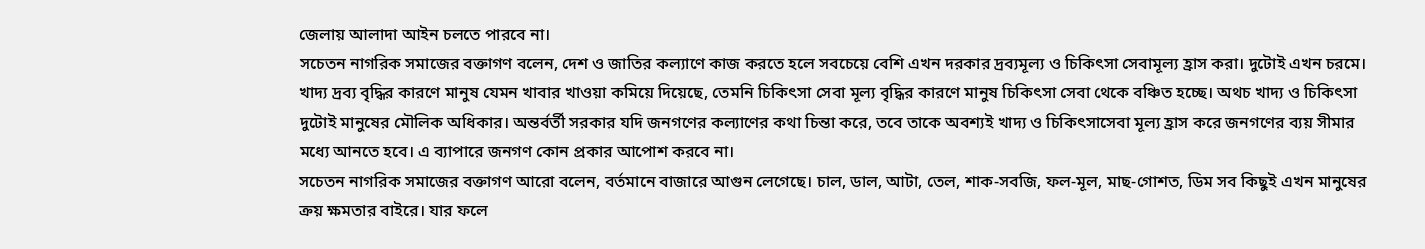জেলায় আলাদা আইন চলতে পারবে না।
সচেতন নাগরিক সমাজের বক্তাগণ বলেন, দেশ ও জাতির কল্যাণে কাজ করতে হলে সবচেয়ে বেশি এখন দরকার দ্রব্যমূল্য ও চিকিৎসা সেবামূল্য হ্রাস করা। দুটোই এখন চরমে। খাদ্য দ্রব্য বৃদ্ধির কারণে মানুষ যেমন খাবার খাওয়া কমিয়ে দিয়েছে, তেমনি চিকিৎসা সেবা মূল্য বৃদ্ধির কারণে মানুষ চিকিৎসা সেবা থেকে বঞ্চিত হচ্ছে। অথচ খাদ্য ও চিকিৎসা দুটোই মানুষের মৌলিক অধিকার। অন্তর্বর্তী সরকার যদি জনগণের কল্যাণের কথা চিন্তা করে, তবে তাকে অবশ্যই খাদ্য ও চিকিৎসাসেবা মূল্য হ্রাস করে জনগণের ব্যয় সীমার মধ্যে আনতে হবে। এ ব্যাপারে জনগণ কোন প্রকার আপোশ করবে না।
সচেতন নাগরিক সমাজের বক্তাগণ আরো বলেন, বর্তমানে বাজারে আগুন লেগেছে। চাল, ডাল, আটা, তেল, শাক-সবজি, ফল-মূল, মাছ-গোশত, ডিম সব কিছুই এখন মানুষের ক্রয় ক্ষমতার বাইরে। যার ফলে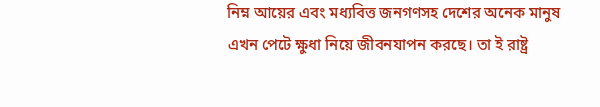নিম্ন আয়ের এবং মধ্যবিত্ত জনগণসহ দেশের অনেক মানুষ এখন পেটে ক্ষুধা নিয়ে জীবনযাপন করছে। তা ই রাষ্ট্র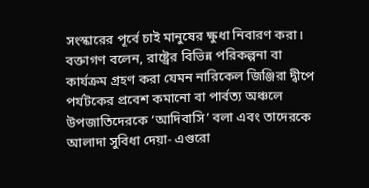সংস্কারের পূর্বে চাই মানুষের ক্ষুধা নিবারণ করা।
বক্তাগণ বলেন, রাষ্ট্রের বিভিন্ন পরিকল্পনা বা কার্যক্রম গ্রহণ করা যেমন নারিকেল জিঞ্জিরা দ্বীপে পর্যটকের প্রবেশ কমানো বা পার্বত্য অঞ্চলে উপজাতিদেরকে ‘আদিবাসি’ বলা এবং তাদেরকে আলাদা সুবিধা দেয়া- এগুরো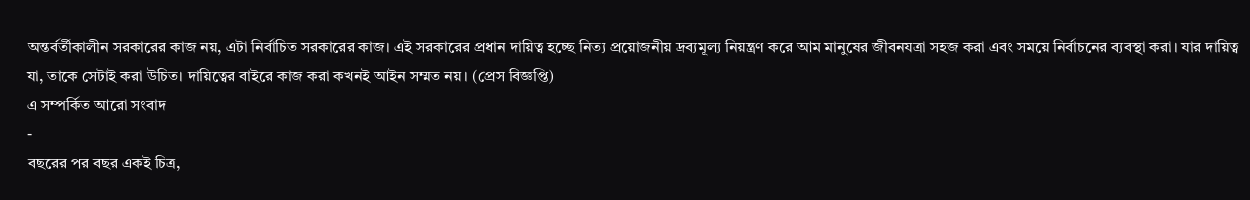অন্তর্বর্তীকালীন সরকারের কাজ নয়, এটা নির্বাচিত সরকারের কাজ। এই সরকারের প্রধান দায়িত্ব হচ্ছে নিত্য প্রয়োজনীয় দ্রব্যমূল্য নিয়ন্ত্রণ করে আম মানুষের জীবনযত্রা সহজ করা এবং সময়ে নির্বাচনের ব্যবস্থা করা। যার দায়িত্ব যা, তাকে সেটাই করা উচিত। দায়িত্বের বাইরে কাজ করা কখনই আইন সম্মত নয়। (প্রেস বিজ্ঞপ্তি)
এ সম্পর্কিত আরো সংবাদ
-
বছরের পর বছর একই চিত্র,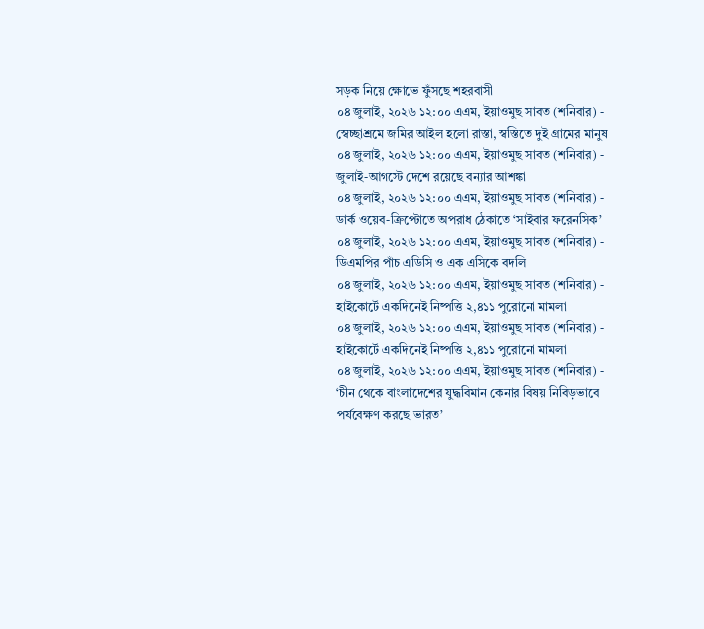সড়ক নিয়ে ক্ষোভে ফুঁসছে শহরবাসী
০৪ জুলাই, ২০২৬ ১২:০০ এএম, ইয়াওমুছ সাবত (শনিবার) -
স্বেচ্ছাশ্রমে জমির আইল হলো রাস্তা, স্বস্তিতে দুই গ্রামের মানুষ
০৪ জুলাই, ২০২৬ ১২:০০ এএম, ইয়াওমুছ সাবত (শনিবার) -
জুলাই-আগস্টে দেশে রয়েছে বন্যার আশঙ্কা
০৪ জুলাই, ২০২৬ ১২:০০ এএম, ইয়াওমুছ সাবত (শনিবার) -
ডার্ক ওয়েব-ক্রিপ্টোতে অপরাধ ঠেকাতে ‘সাইবার ফরেনসিক’
০৪ জুলাই, ২০২৬ ১২:০০ এএম, ইয়াওমুছ সাবত (শনিবার) -
ডিএমপির পাঁচ এডিসি ও এক এসিকে বদলি
০৪ জুলাই, ২০২৬ ১২:০০ এএম, ইয়াওমুছ সাবত (শনিবার) -
হাইকোর্টে একদিনেই নিষ্পত্তি ২,৪১১ পুরোনো মামলা
০৪ জুলাই, ২০২৬ ১২:০০ এএম, ইয়াওমুছ সাবত (শনিবার) -
হাইকোর্টে একদিনেই নিষ্পত্তি ২,৪১১ পুরোনো মামলা
০৪ জুলাই, ২০২৬ ১২:০০ এএম, ইয়াওমুছ সাবত (শনিবার) -
‘চীন থেকে বাংলাদেশের যুদ্ধবিমান কেনার বিষয় নিবিড়ভাবে পর্যবেক্ষণ করছে ভারত’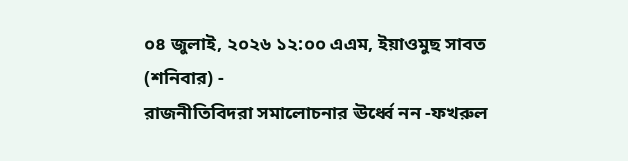০৪ জুলাই, ২০২৬ ১২:০০ এএম, ইয়াওমুছ সাবত (শনিবার) -
রাজনীতিবিদরা সমালোচনার ঊর্ধ্বে নন -ফখরুল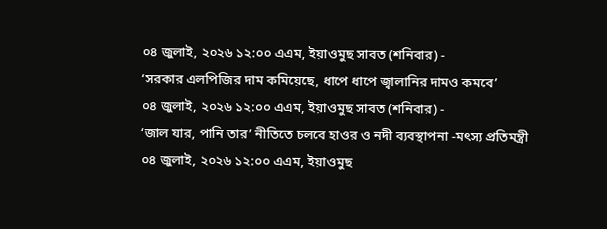০৪ জুলাই, ২০২৬ ১২:০০ এএম, ইয়াওমুছ সাবত (শনিবার) -
‘সরকার এলপিজির দাম কমিয়েছে, ধাপে ধাপে জ্বালানির দামও কমবে’
০৪ জুলাই, ২০২৬ ১২:০০ এএম, ইয়াওমুছ সাবত (শনিবার) -
‘জাল যার, পানি তার’ নীতিতে চলবে হাওর ও নদী ব্যবস্থাপনা -মৎস্য প্রতিমন্ত্রী
০৪ জুলাই, ২০২৬ ১২:০০ এএম, ইয়াওমুছ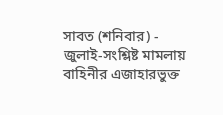সাবত (শনিবার) -
জুলাই-সংশ্লিষ্ট মামলায় বাহিনীর এজাহারভুক্ত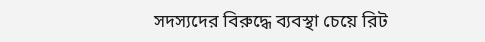সদস্যদের বিরুদ্ধে ব্যবস্থা চেয়ে রিট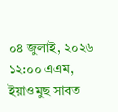০৪ জুলাই, ২০২৬ ১২:০০ এএম, ইয়াওমুছ সাবত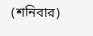(শনিবার)